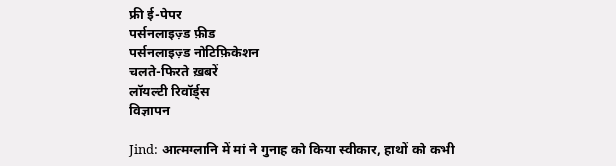फ्री ई-पेपर
पर्सनलाइज़्ड फ़ीड
पर्सनलाइज़्ड नोटिफ़िकेशन
चलते-फिरते ख़बरें
लॉयल्टी रिवॉर्ड्स
विज्ञापन

Jind: आत्मग्लानि में मां ने गुनाह को किया स्वीकार, हाथों को कभी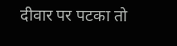दीवार पर पटका तो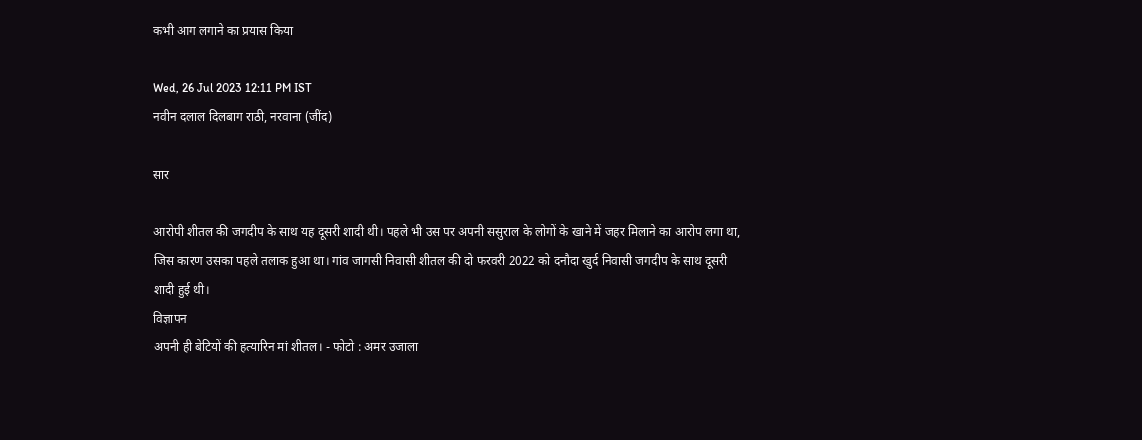कभी आग लगाने का प्रयास किया

Wed, 26 Jul 2023 12:11 PM IST
नवीन दलाल दिलबाग राठी, नरवाना (जींद)

सार

आरोपी शीतल की जगदीप के साथ यह दूसरी शादी थी। पहले भी उस पर अपनी ससुराल के लोगों के खाने में जहर मिलाने का आरोप लगा था, जिस कारण उसका पहले तलाक हुआ था। गांव जागसी निवासी शीतल की दो फरवरी 2022 को दनौदा खुर्द निवासी जगदीप के साथ दूसरी शादी हुई थी।
विज्ञापन
अपनी ही बेटियों की हत्यारिन मां शीतल। - फोटो : अमर उजाला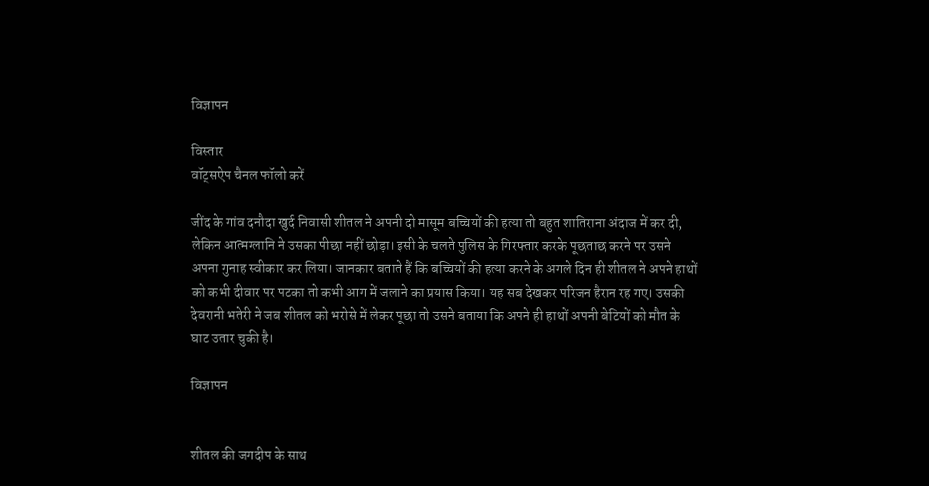विज्ञापन

विस्तार
वॉट्सऐप चैनल फॉलो करें

जींद के गांव दनौदा खुर्द निवासी शीतल ने अपनी दो मासूम बच्चियों की हत्या तो बहुत शातिराना अंदाज में कर दी, लेकिन आत्मग्लानि ने उसका पीछा नहीं छोड़ा। इसी के चलते पुलिस के गिरफ्तार करके पूछताछ करने पर उसने अपना गुनाह स्वीकार कर लिया। जानकार बताते हैं कि बच्चियों की हत्या करने के अगले दिन ही शीतल ने अपने हाथों को कभी दीवार पर पटका तो कभी आग में जलाने का प्रयास किया। यह सब देखकर परिजन हैरान रह गए। उसकी देवरानी भतेरी ने जब शीतल को भरोसे में लेकर पूछा तो उसने बताया कि अपने ही हाथों अपनी बेटियों को मौत के घाट उतार चुकी है।

विज्ञापन


शीतल की जगदीप के साथ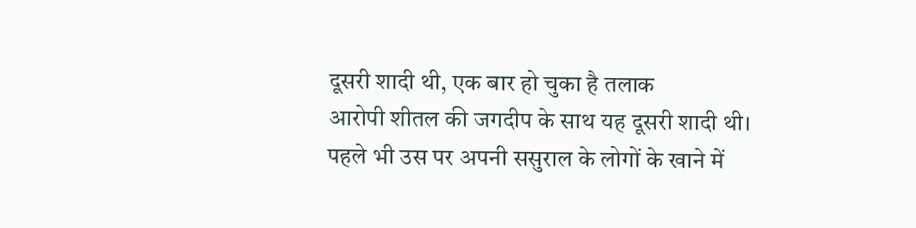दूसरी शादी थी, एक बार हो चुका है तलाक
आरोपी शीतल की जगदीप के साथ यह दूसरी शादी थी। पहले भी उस पर अपनी ससुराल के लोगों के खाने में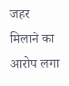जहर मिलाने का आरोप लगा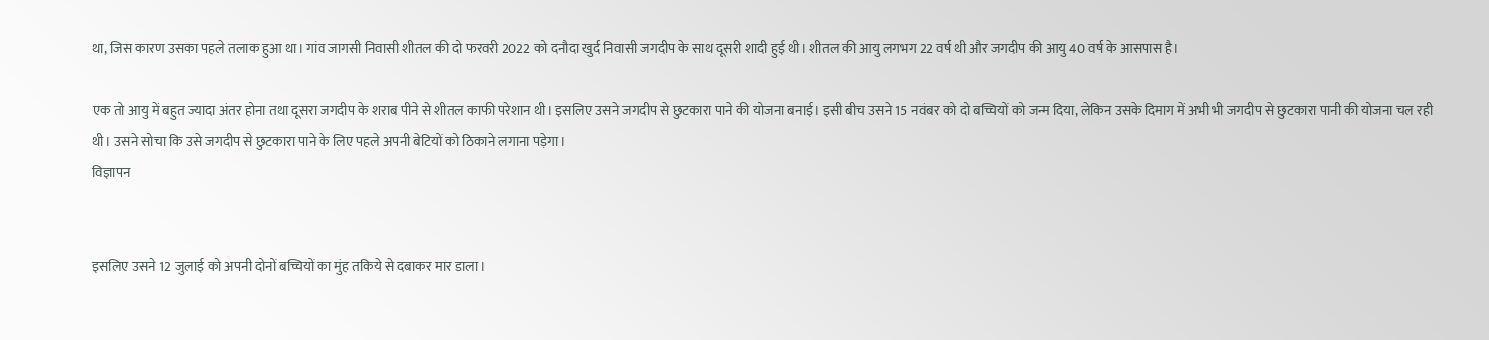था, जिस कारण उसका पहले तलाक हुआ था। गांव जागसी निवासी शीतल की दो फरवरी 2022 को दनौदा खुर्द निवासी जगदीप के साथ दूसरी शादी हुई थी। शीतल की आयु लगभग 22 वर्ष थी और जगदीप की आयु 40 वर्ष के आसपास है।

एक तो आयु में बहुत ज्यादा अंतर होना तथा दूसरा जगदीप के शराब पीने से शीतल काफी परेशान थी। इसलिए उसने जगदीप से छुटकारा पाने की योजना बनाई। इसी बीच उसने 15 नवंबर को दो बच्चियों को जन्म दिया, लेकिन उसके दिमाग में अभी भी जगदीप से छुटकारा पानी की योजना चल रही थी। उसने सोचा कि उसे जगदीप से छुटकारा पाने के लिए पहले अपनी बेटियों को ठिकाने लगाना पड़ेगा।
विज्ञापन


इसलिए उसने 12 जुलाई को अपनी दोनों बच्चियों का मुंह तकिये से दबाकर मार डाला।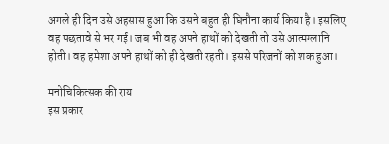अगले ही दिन उसे अहसास हुआ कि उसने बहुत ही घिनौना कार्य किया है। इसलिए वह पछतावे से भर गई। जब भी वह अपने हाथों को देखती तो उसे आत्मग्लानि होती। वह हमेशा अपने हाथों को ही देखती रहती। इससे परिजनों को शक हुआ।

मनोचिकित्सक की राय
इस प्रकार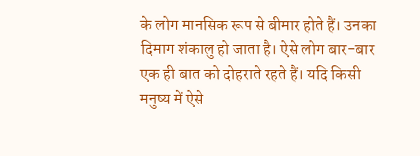के लोग मानसिक रूप से बीमार होते हैं। उनका दिमाग शंकालु हो जाता है। ऐसे लोग बार-बार एक ही बात को दोहराते रहते हैं। यदि किसी मनुष्य में ऐसे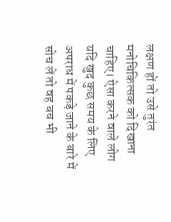लक्षण हों तो उसे तुरंत मनोचिकित्सक को दिखाना चाहिए। ऐसा करने वाले लोग यदि खुद कुछ समय के लिए अपराध में पकड़े जाने के बारे में सोच लें तो वह बच भी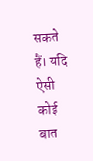सकते हैं। यदि ऐसी कोई बात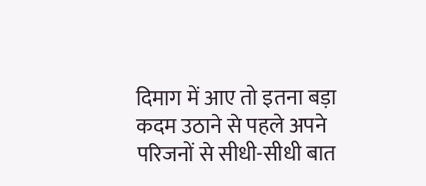दिमाग में आए तो इतना बड़ा कदम उठाने से पहले अपने परिजनों से सीधी-सीधी बात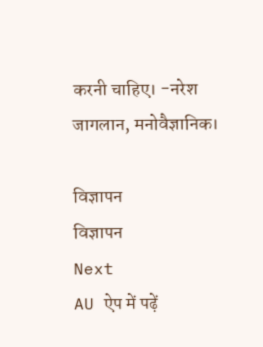करनी चाहिए। -नरेश जागलान, मनोवैज्ञानिक।

विज्ञापन
विज्ञापन
Next
AU ऐप में पढ़ें